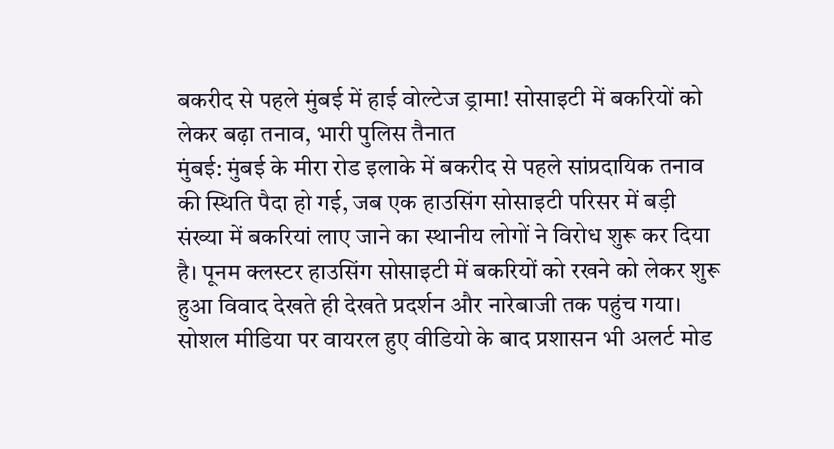बकरीद से पहले मुंबई में हाई वोल्टेज ड्रामा! सोसाइटी में बकरियों को लेकर बढ़ा तनाव, भारी पुलिस तैनात
मुंबई: मुंबई के मीरा रोड इलाके में बकरीद से पहले सांप्रदायिक तनाव की स्थिति पैदा हो गई, जब एक हाउसिंग सोसाइटी परिसर में बड़ी संख्या में बकरियां लाए जाने का स्थानीय लोगों ने विरोध शुरू कर दिया है। पूनम क्लस्टर हाउसिंग सोसाइटी में बकरियों को रखने को लेकर शुरू हुआ विवाद देखते ही देखते प्रदर्शन और नारेबाजी तक पहुंच गया। सोशल मीडिया पर वायरल हुए वीडियो के बाद प्रशासन भी अलर्ट मोड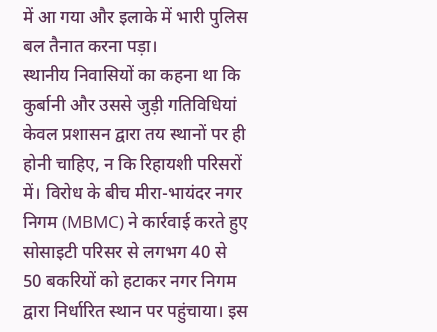में आ गया और इलाके में भारी पुलिस बल तैनात करना पड़ा।
स्थानीय निवासियों का कहना था कि कुर्बानी और उससे जुड़ी गतिविधियां केवल प्रशासन द्वारा तय स्थानों पर ही होनी चाहिए, न कि रिहायशी परिसरों में। विरोध के बीच मीरा-भायंदर नगर निगम (MBMC) ने कार्रवाई करते हुए सोसाइटी परिसर से लगभग 40 से 50 बकरियों को हटाकर नगर निगम द्वारा निर्धारित स्थान पर पहुंचाया। इस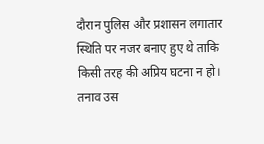दौरान पुलिस और प्रशासन लगातार स्थिति पर नजर बनाए हुए थे ताकि किसी तरह की अप्रिय घटना न हो।
तनाव उस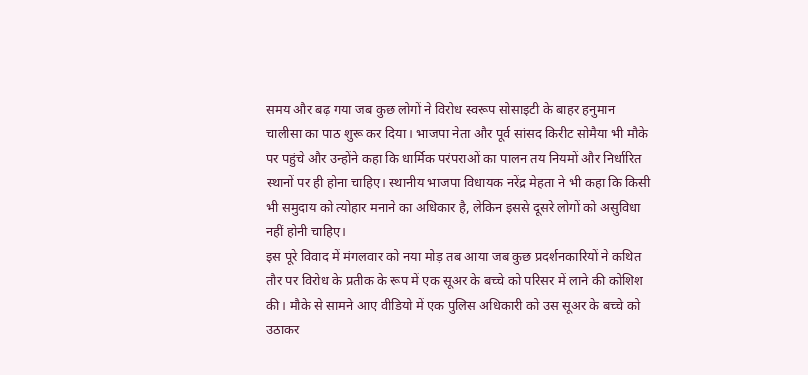समय और बढ़ गया जब कुछ लोगों ने विरोध स्वरूप सोसाइटी के बाहर हनुमान चालीसा का पाठ शुरू कर दिया। भाजपा नेता और पूर्व सांसद किरीट सोमैया भी मौके पर पहुंचे और उन्होंने कहा कि धार्मिक परंपराओं का पालन तय नियमों और निर्धारित स्थानों पर ही होना चाहिए। स्थानीय भाजपा विधायक नरेंद्र मेहता ने भी कहा कि किसी भी समुदाय को त्योहार मनाने का अधिकार है, लेकिन इससे दूसरे लोगों को असुविधा नहीं होनी चाहिए।
इस पूरे विवाद में मंगलवार को नया मोड़ तब आया जब कुछ प्रदर्शनकारियों ने कथित तौर पर विरोध के प्रतीक के रूप में एक सूअर के बच्चे को परिसर में लाने की कोशिश की। मौके से सामने आए वीडियो में एक पुलिस अधिकारी को उस सूअर के बच्चे को उठाकर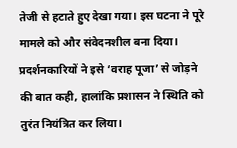तेजी से हटाते हुए देखा गया। इस घटना ने पूरे मामले को और संवेदनशील बना दिया। प्रदर्शनकारियों ने इसे ‘वराह पूजा’ से जोड़ने की बात कही, हालांकि प्रशासन ने स्थिति को तुरंत नियंत्रित कर लिया।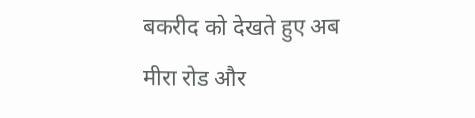बकरीद को देखते हुए अब मीरा रोड और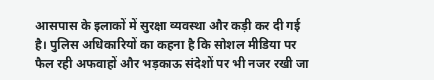आसपास के इलाकों में सुरक्षा व्यवस्था और कड़ी कर दी गई है। पुलिस अधिकारियों का कहना है कि सोशल मीडिया पर फैल रही अफवाहों और भड़काऊ संदेशों पर भी नजर रखी जा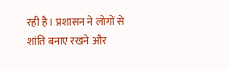रही है। प्रशासन ने लोगों से शांति बनाए रखने और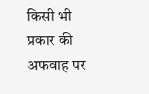किसी भी प्रकार की अफवाह पर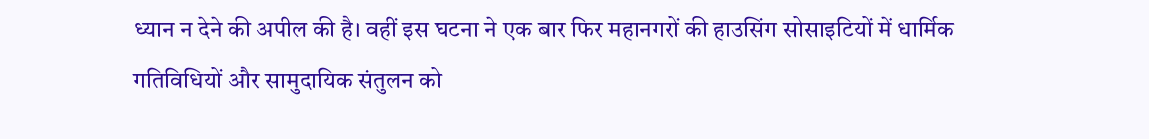ध्यान न देने की अपील की है। वहीं इस घटना ने एक बार फिर महानगरों की हाउसिंग सोसाइटियों में धार्मिक गतिविधियों और सामुदायिक संतुलन को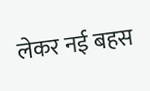लेकर नई बहस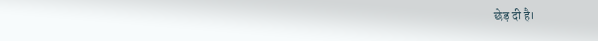छेड़ दी है।